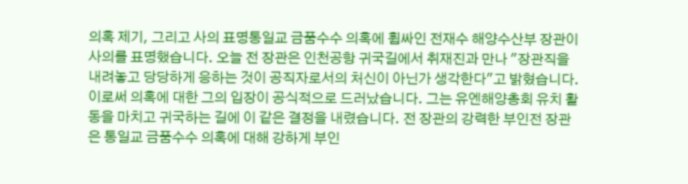의혹 제기, 그리고 사의 표명통일교 금품수수 의혹에 휩싸인 전재수 해양수산부 장관이 사의를 표명했습니다. 오늘 전 장관은 인천공항 귀국길에서 취재진과 만나 "장관직을 내려놓고 당당하게 응하는 것이 공직자로서의 처신이 아닌가 생각한다"고 밝혔습니다. 이로써 의혹에 대한 그의 입장이 공식적으로 드러났습니다. 그는 유엔해양총회 유치 활동을 마치고 귀국하는 길에 이 같은 결정을 내렸습니다. 전 장관의 강력한 부인전 장관은 통일교 금품수수 의혹에 대해 강하게 부인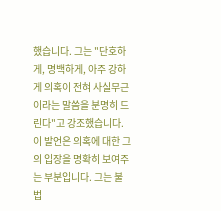했습니다. 그는 "단호하게, 명백하게, 아주 강하게 의혹이 전혀 사실무근이라는 말씀을 분명히 드린다"고 강조했습니다. 이 발언은 의혹에 대한 그의 입장을 명확히 보여주는 부분입니다. 그는 불법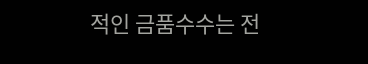적인 금품수수는 전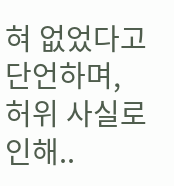혀 없었다고 단언하며, 허위 사실로 인해..